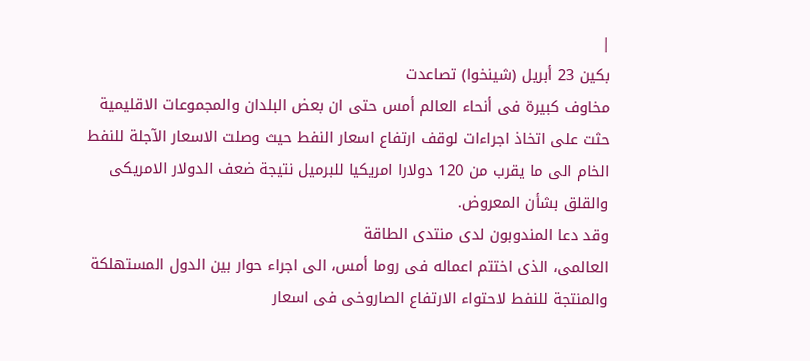|
بكين 23 أبريل (شينخوا) تصاعدت
مخاوف كبيرة فى أنحاء العالم أمس حتى ان بعض البلدان والمجموعات الاقليمية
حثت على اتخاذ اجراءات لوقف ارتفاع اسعار النفط حيث وصلت الاسعار الآجلة للنفط
الخام الى ما يقرب من 120 دولارا امريكيا للبرميل نتيجة ضعف الدولار الامريكى
والقلق بشأن المعروض.
وقد دعا المندوبون لدى منتدى الطاقة
العالمى، الذى اختتم اعماله فى روما أمس، الى اجراء حوار بين الدول المستهلكة
والمنتجة للنفط لاحتواء الارتفاع الصاروخى فى اسعار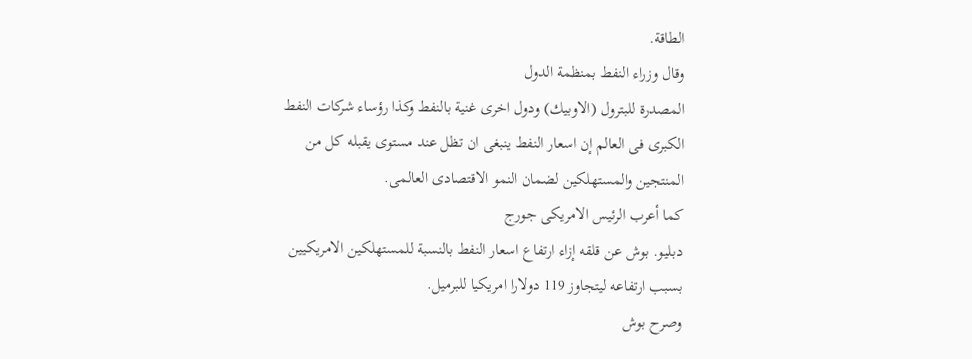الطاقة.
وقال وزراء النفط بمنظمة الدول
المصدرة للبترول (الاوبيك) ودول اخرى غنية بالنفط وكذا رؤساء شركات النفط
الكبرى فى العالم إن اسعار النفط ينبغى ان تظل عند مستوى يقبله كل من
المنتجين والمستهلكين لضمان النمو الاقتصادى العالمى.
كما أعرب الرئيس الامريكى جورج
دبليو. بوش عن قلقه إزاء ارتفاع اسعار النفط بالنسبة للمستهلكين الامريكيين
بسبب ارتفاعه ليتجاوز 119 دولارا امريكيا للبرميل.
وصرح بوش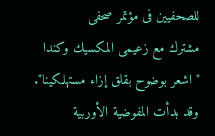للصحفيين فى مؤتمر صحفى
مشترك مع زعيمى المكسيك وكندا "اشعر بوضوح بقلق إزاء مستهلكينا".
وقد بدأت المفوضية الأوربية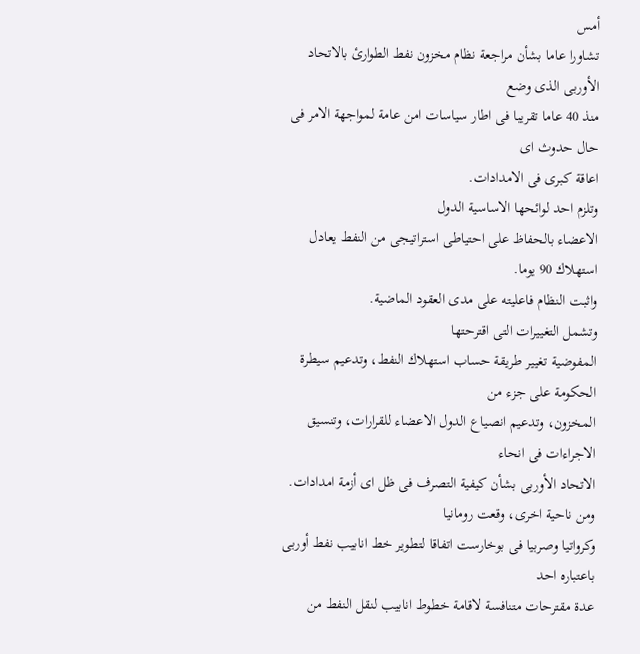أمس
تشاورا عاما بشأن مراجعة نظام مخزون نفط الطوارئ بالاتحاد الأوربى الذى وضع
منذ 40 عاما تقريبا فى اطار سياسات امن عامة لمواجهة الامر فى حال حدوث اى
اعاقة كبرى فى الامدادات.
وتلزم احد لوائحها الاساسية الدول
الاعضاء بالحفاظ على احتياطى استراتيجى من النفط يعادل استهلاك 90 يوما.
واثبت النظام فاعليته على مدى العقود الماضية.
وتشمل التغييرات التى اقترحتها
المفوضية تغيير طريقة حساب استهلاك النفط، وتدعيم سيطرة الحكومة على جزء من
المخزون، وتدعيم انصياع الدول الاعضاء للقرارات، وتنسيق الاجراءات فى انحاء
الاتحاد الأوربى بشأن كيفية التصرف فى ظل اى أزمة امدادات.
ومن ناحية اخرى، وقعت رومانيا
وكرواتيا وصربيا فى بوخارست اتفاقا لتطوير خط انابيب نفط أوربى باعتباره احد
عدة مقترحات متنافسة لاقامة خطوط انابيب لنقل النفط من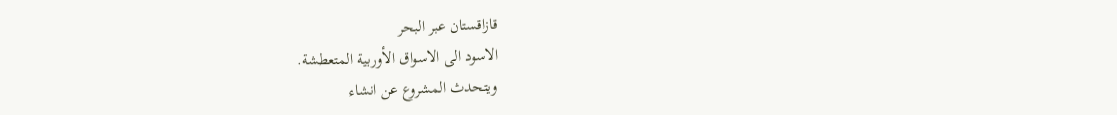قازاقستان عبر البحر
الاسود الى الاسواق الأوربية المتعطشة.
ويتحدث المشروع عن انشاء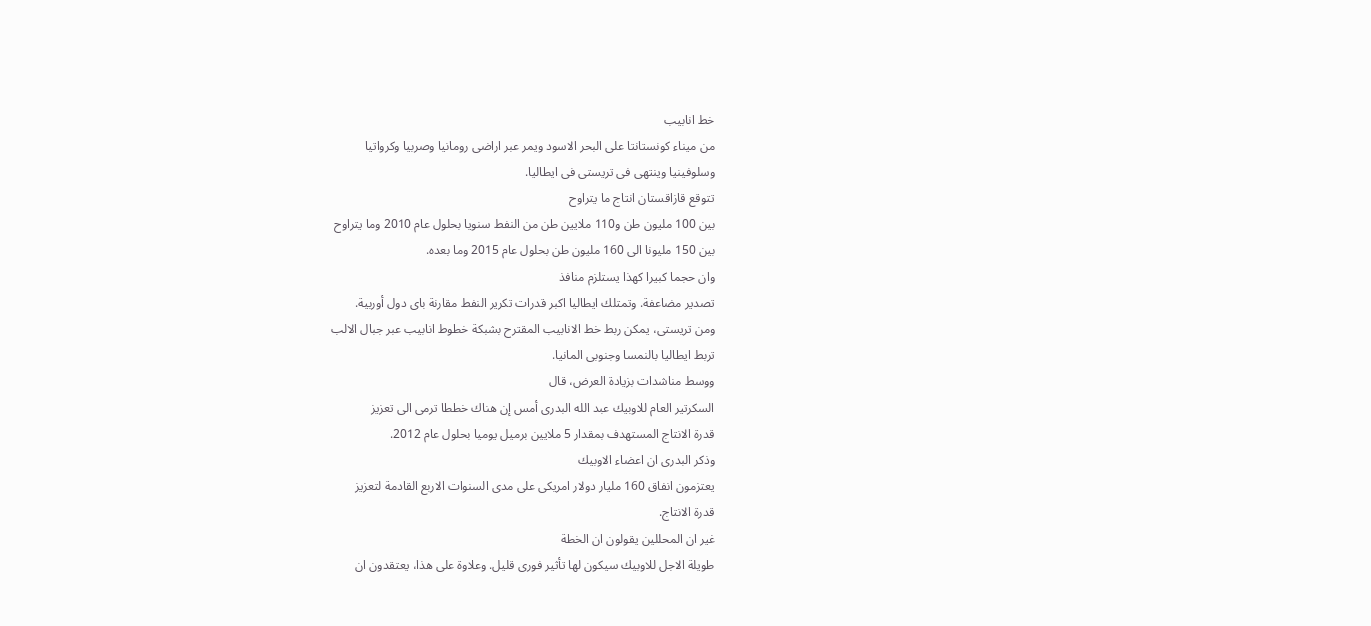خط انابيب
من ميناء كونستانتا على البحر الاسود ويمر عبر اراضى رومانيا وصربيا وكرواتيا
وسلوفينيا وينتهى فى تريستى فى ايطاليا.
تتوقع قازاقستان انتاج ما يتراوح
بين 100 مليون طن و110 ملايين طن من النفط سنويا بحلول عام 2010 وما يتراوح
بين 150 مليونا الى 160 مليون طن بحلول عام 2015 وما بعده.
وان حجما كبيرا كهذا يستلزم منافذ
تصدير مضاعفة. وتمتلك ايطاليا اكبر قدرات تكرير النفط مقارنة باى دول أوربية.
ومن تريستى، يمكن ربط خط الانابيب المقترح بشبكة خطوط انابيب عبر جبال الالب
تربط ايطاليا بالنمسا وجنوبى المانيا.
ووسط مناشدات بزيادة العرض، قال
السكرتير العام للاوبيك عبد الله البدرى أمس إن هناك خططا ترمى الى تعزيز
قدرة الانتاج المستهدف بمقدار 5 ملايين برميل يوميا بحلول عام 2012.
وذكر البدرى ان اعضاء الاوبيك
يعتزمون انفاق 160 مليار دولار امريكى على مدى السنوات الاربع القادمة لتعزيز
قدرة الانتاج.
غير ان المحللين يقولون ان الخطة
طويلة الاجل للاوبيك سيكون لها تأثير فورى قليل. وعلاوة على هذا، يعتقدون ان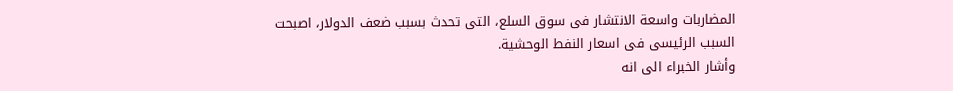المضاربات واسعة الانتشار فى سوق السلع، التى تحدث بسبب ضعف الدولار، اصبحت
السبب الرئيسى فى اسعار النفط الوحشية.
وأشار الخبراء الى انه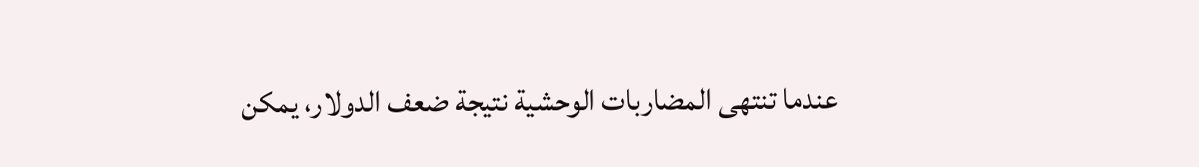عندما تنتهى المضاربات الوحشية نتيجة ضعف الدولار، يمكن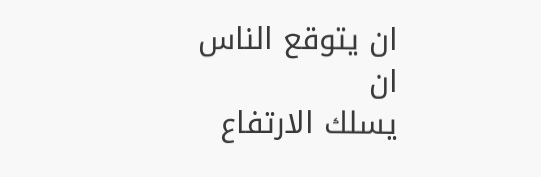ان يتوقع الناس ان
يسلك الارتفاع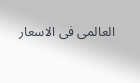العالمى فى الاسعار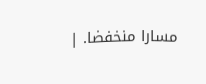مسارا منخفضا. |